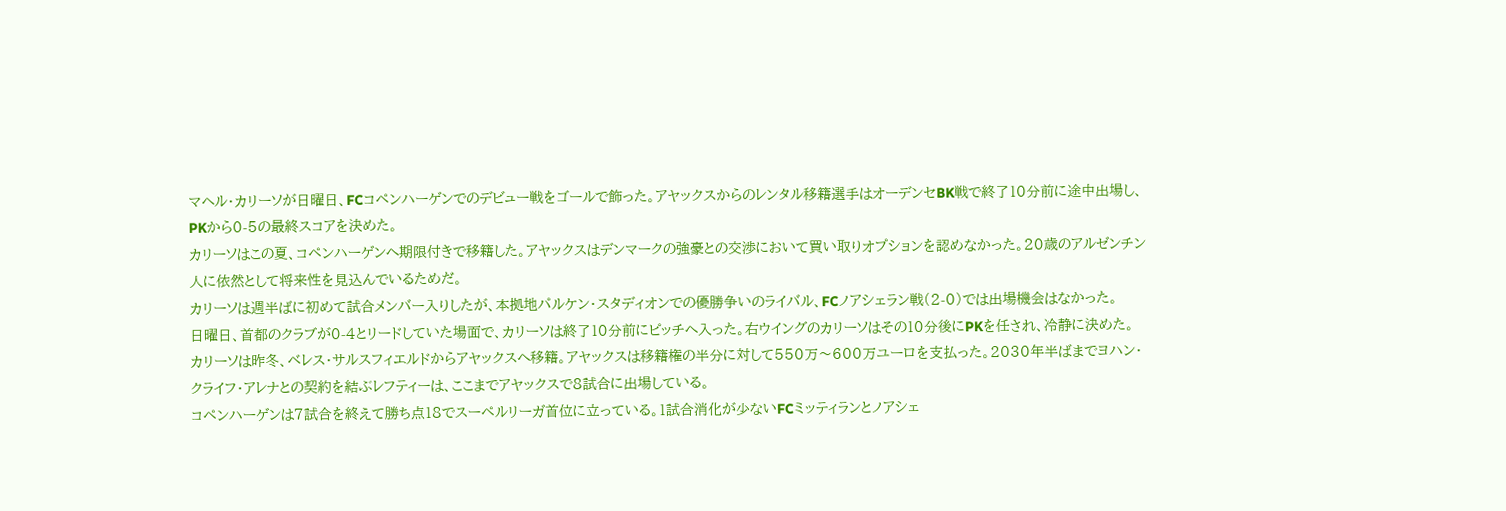マヘル・カリーソが日曜日、FCコペンハーゲンでのデビュー戦をゴールで飾った。アヤックスからのレンタル移籍選手はオーデンセBK戦で終了10分前に途中出場し、PKから0-5の最終スコアを決めた。
カリーソはこの夏、コペンハーゲンへ期限付きで移籍した。アヤックスはデンマークの強豪との交渉において買い取りオプションを認めなかった。20歳のアルゼンチン人に依然として将来性を見込んでいるためだ。
カリーソは週半ばに初めて試合メンバー入りしたが、本拠地パルケン・スタディオンでの優勝争いのライバル、FCノアシェラン戦(2-0)では出場機会はなかった。
日曜日、首都のクラブが0-4とリードしていた場面で、カリーソは終了10分前にピッチへ入った。右ウイングのカリーソはその10分後にPKを任され、冷静に決めた。
カリーソは昨冬、ベレス・サルスフィエルドからアヤックスへ移籍。アヤックスは移籍権の半分に対して550万〜600万ユーロを支払った。2030年半ばまでヨハン・クライフ・アレナとの契約を結ぶレフティーは、ここまでアヤックスで8試合に出場している。
コペンハーゲンは7試合を終えて勝ち点18でスーペルリーガ首位に立っている。1試合消化が少ないFCミッティランとノアシェ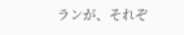ランが、それぞ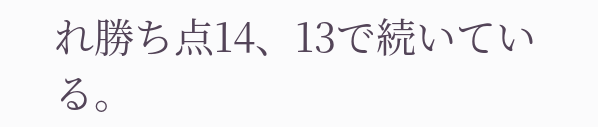れ勝ち点14、13で続いている。